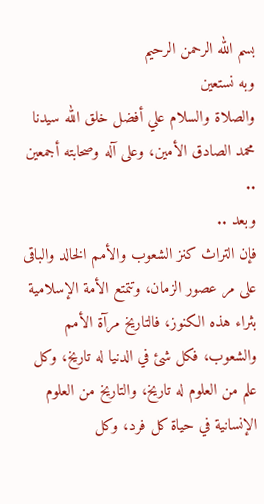بسم الله الرحمن الرحيم
وبه نستعين
والصلاة والسلام علي أفضل خلق الله سيدنا محمد الصادق الأمين، وعلى آله وصحابته أجمعين ..
وبعد ..
فإن التراث كنز الشعوب والأمم الخالد والباقى على مر عصور الزمان، وتتمتع الأمة الإسلامية بثراء هذه الكنوز، فالتاريخ مرآة الأمم والشعوب، فكل شئ في الدنيا له تاريخ، وكل علم من العلوم له تاريخ، والتاريخ من العلوم الإنسانية في حياة كل فرد، وكل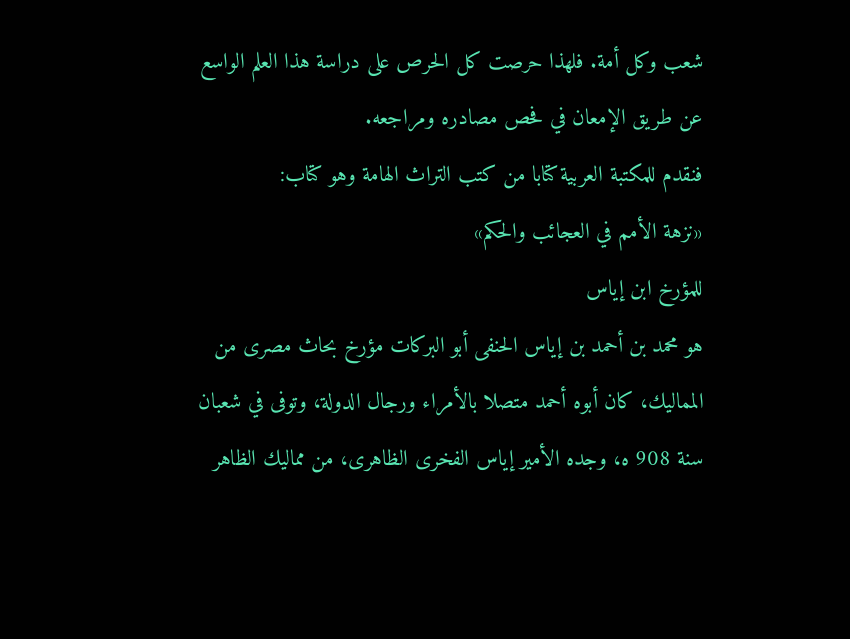شعب وكل أمة. فلهذا حرصت كل الحرص على دراسة هذا العلم الواسع عن طريق الإمعان في فحص مصادره ومراجعه.
فنقدم للمكتبة العربية كتابا من كتب التراث الهامة وهو كتاب:
«نزهة الأمم في العجائب والحكم»
للمؤرخ ابن إياس
هو محمد بن أحمد بن إياس الحنفى أبو البركات مؤرخ بحاث مصرى من المماليك، كان أبوه أحمد متصلا بالأمراء ورجال الدولة، وتوفى في شعبان سنة 908 ه، وجده الأمير إياس الفخرى الظاهرى، من مماليك الظاهر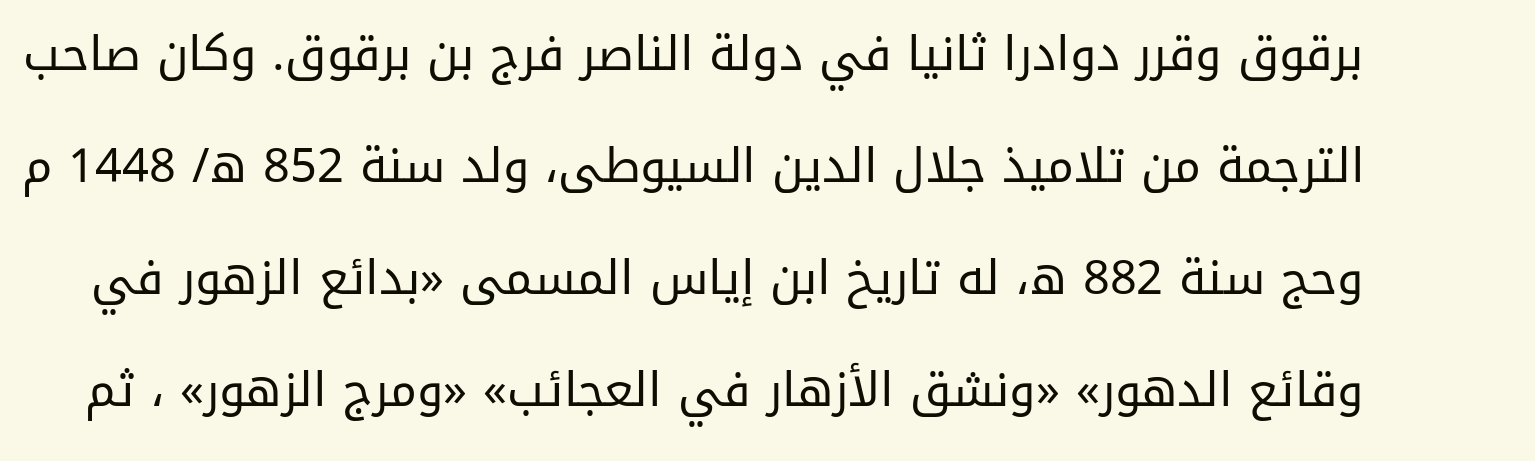برقوق وقرر دوادرا ثانيا في دولة الناصر فرج بن برقوق. وكان صاحب الترجمة من تلاميذ جلال الدين السيوطى، ولد سنة 852 ه/ 1448 م وحج سنة 882 ه، له تاريخ ابن إياس المسمى «بدائع الزهور في وقائع الدهور» «ونشق الأزهار في العجائب» «ومرج الزهور» ، ثم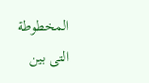المخطوطة التى بين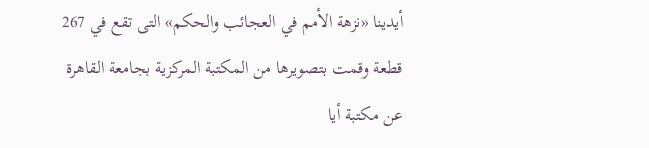أيدينا «نزهة الأمم في العجائب والحكم» التى تقع في 267 قطعة وقمت بتصويرها من المكتبة المركزية بجامعة القاهرة عن مكتبة أيا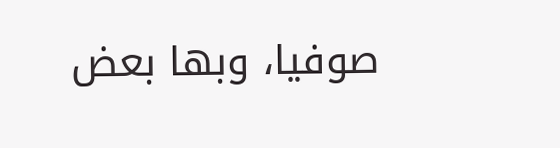صوفيا، وبها بعض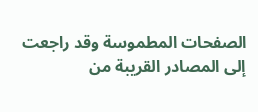الصفحات المطموسة وقد راجعت إلى المصادر القريبة من